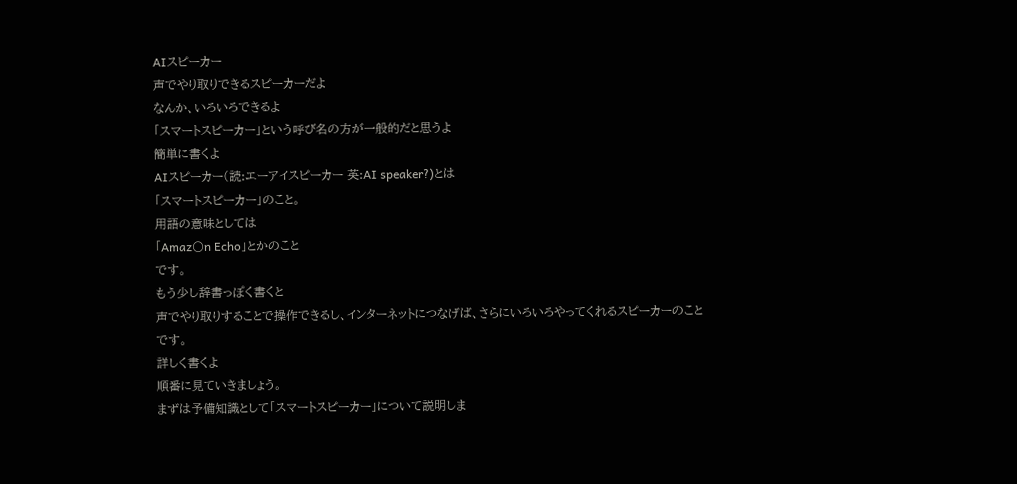AIスピーカー
声でやり取りできるスピーカーだよ
なんか、いろいろできるよ
「スマートスピーカー」という呼び名の方が一般的だと思うよ
簡単に書くよ
AIスピーカー(読:エーアイスピーカー 英:AI speaker?)とは
「スマートスピーカー」のこと。
用語の意味としては
「Amaz〇n Echo」とかのこと
です。
もう少し辞書っぽく書くと
声でやり取りすることで操作できるし、インターネットにつなげば、さらにいろいろやってくれるスピーカーのこと
です。
詳しく書くよ
順番に見ていきましょう。
まずは予備知識として「スマートスピーカー」について説明しま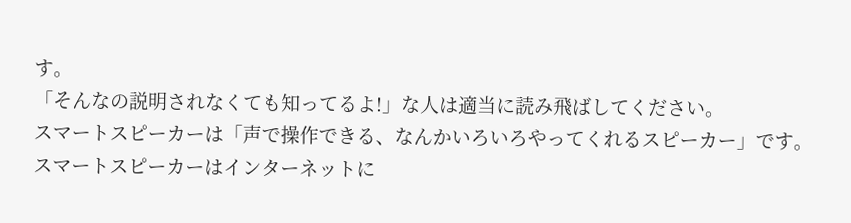す。
「そんなの説明されなくても知ってるよ!」な人は適当に読み飛ばしてください。
スマートスピーカーは「声で操作できる、なんかいろいろやってくれるスピーカー」です。
スマートスピーカーはインターネットに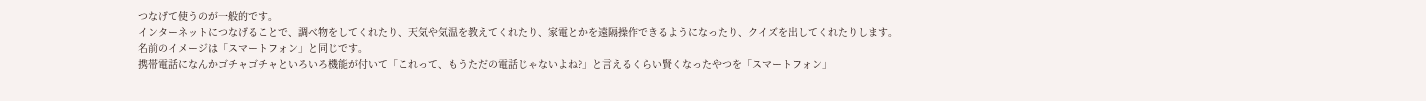つなげて使うのが一般的です。
インターネットにつなげることで、調べ物をしてくれたり、天気や気温を教えてくれたり、家電とかを遠隔操作できるようになったり、クイズを出してくれたりします。
名前のイメージは「スマートフォン」と同じです。
携帯電話になんかゴチャゴチャといろいろ機能が付いて「これって、もうただの電話じゃないよね?」と言えるくらい賢くなったやつを「スマートフォン」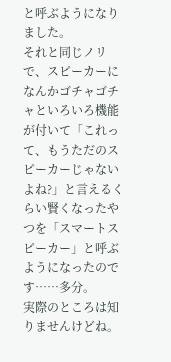と呼ぶようになりました。
それと同じノリで、スピーカーになんかゴチャゴチャといろいろ機能が付いて「これって、もうただのスピーカーじゃないよね?」と言えるくらい賢くなったやつを「スマートスピーカー」と呼ぶようになったのです……多分。
実際のところは知りませんけどね。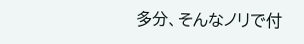多分、そんなノリで付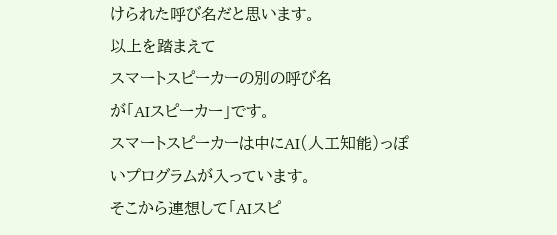けられた呼び名だと思います。
以上を踏まえて
スマートスピーカーの別の呼び名
が「AIスピーカー」です。
スマートスピーカーは中にAI(人工知能)っぽいプログラムが入っています。
そこから連想して「AIスピ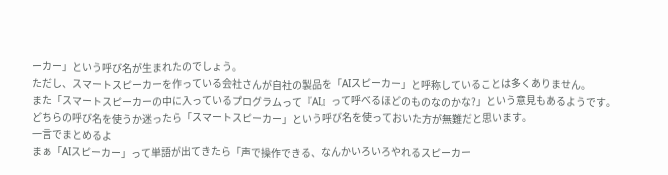ーカー」という呼び名が生まれたのでしょう。
ただし、スマートスピーカーを作っている会社さんが自社の製品を「AIスピーカー」と呼称していることは多くありません。
また「スマートスピーカーの中に入っているプログラムって『AI』って呼べるほどのものなのかな?」という意見もあるようです。
どちらの呼び名を使うか迷ったら「スマートスピーカー」という呼び名を使っておいた方が無難だと思います。
一言でまとめるよ
まぁ「AIスピーカー」って単語が出てきたら「声で操作できる、なんかいろいろやれるスピーカー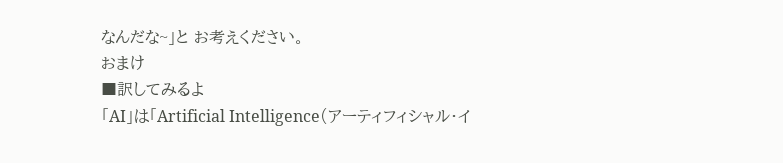なんだな~」と お考えください。
おまけ
■訳してみるよ
「AI」は「Artificial Intelligence(アーティフィシャル・イ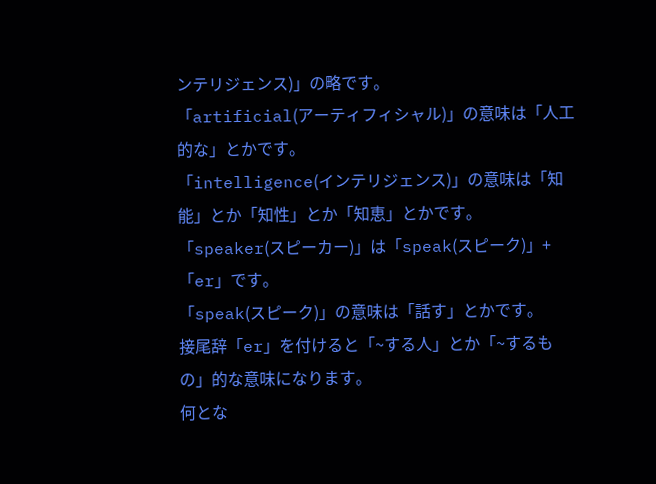ンテリジェンス)」の略です。
「artificial(アーティフィシャル)」の意味は「人工的な」とかです。
「intelligence(インテリジェンス)」の意味は「知能」とか「知性」とか「知恵」とかです。
「speaker(スピーカー)」は「speak(スピーク)」+「er」です。
「speak(スピーク)」の意味は「話す」とかです。
接尾辞「er」を付けると「~する人」とか「~するもの」的な意味になります。
何とな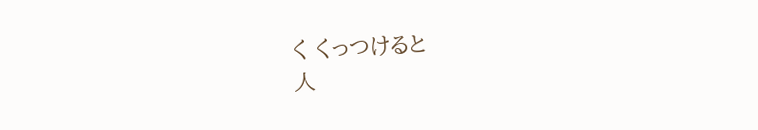く くっつけると
人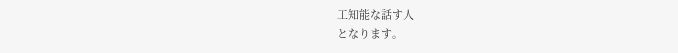工知能な話す人
となります。